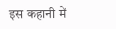इस कहानी में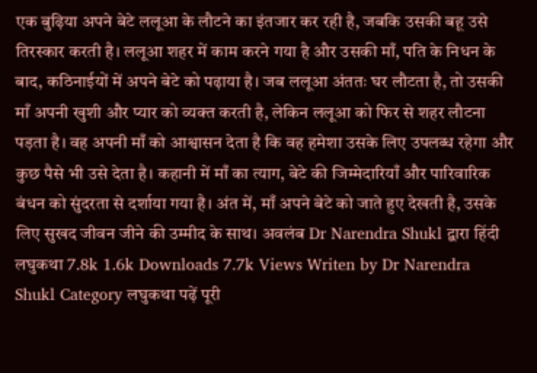एक बुढ़िया अपने बेटे ललूआ के लौटने का इंतजार कर रही है, जबकि उसकी बहू उसे तिरस्कार करती है। ललूआ शहर में काम करने गया है और उसकी माँ, पति के निधन के बाद, कठिनाईयों में अपने बेटे को पढ़ाया है। जब ललूआ अंततः घर लौटता है, तो उसकी माँ अपनी खुशी और प्यार को व्यक्त करती है, लेकिन ललूआ को फिर से शहर लौटना पड़ता है। वह अपनी माँ को आश्वासन देता है कि वह हमेशा उसके लिए उपलब्ध रहेगा और कुछ पैसे भी उसे देता है। कहानी में माँ का त्याग, बेटे की जिम्मेदारियाँ और पारिवारिक बंधन को सुंदरता से दर्शाया गया है। अंत में, माँ अपने बेटे को जाते हुए देखती है, उसके लिए सुखद जीवन जीने की उम्मीद के साथ। अवलंब Dr Narendra Shukl द्वारा हिंदी लघुकथा 7.8k 1.6k Downloads 7.7k Views Writen by Dr Narendra Shukl Category लघुकथा पढ़ें पूरी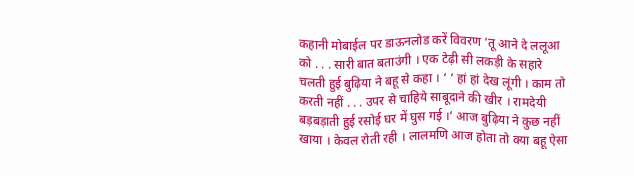कहानी मोबाईल पर डाऊनलोड करें विवरण ‘तू आने दे ललूआ को . . . सारी बात बताउंगी । एक टेढ़ी सी लकड़ी के सहारे चलती हुई बुढ़िया ने बहू से कहा । ‘ ‘ हां हां देख लूंगी । काम तो करती नहीं . . . उपर से चाहिये साबूदाने की खीर । रामदेयी बड़बड़ाती हुई रसोई घर में घुस गई ।‘ आज बुढ़िया ने कुछ नहीं खाया । केवल रोती रही । लालमणि आज होता तो क्या बहू ऐसा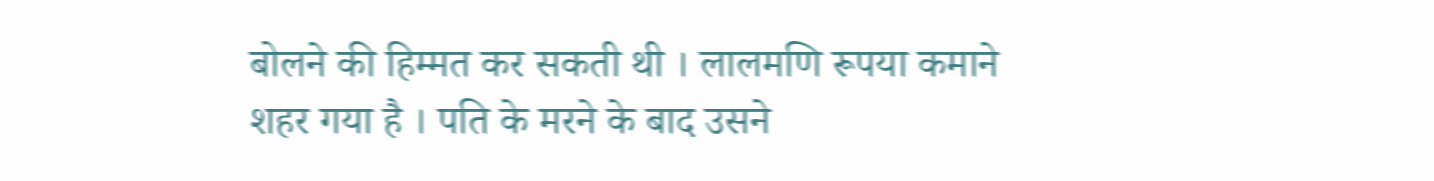बोलने की हिम्मत कर सकती थी । लालमणि रूपया कमाने शहर गया है । पति के मरने के बाद उसने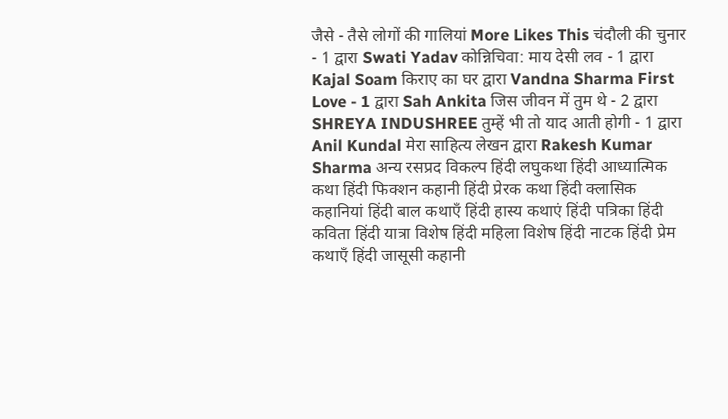जैसे - तैसे लोगों की गालियां More Likes This चंदौली की चुनार - 1 द्वारा Swati Yadav कोन्निचिवा: माय देसी लव - 1 द्वारा Kajal Soam किराए का घर द्वारा Vandna Sharma First Love - 1 द्वारा Sah Ankita जिस जीवन में तुम थे - 2 द्वारा SHREYA INDUSHREE तुम्हें भी तो याद आती होगी - 1 द्वारा Anil Kundal मेरा साहित्य लेखन द्वारा Rakesh Kumar Sharma अन्य रसप्रद विकल्प हिंदी लघुकथा हिंदी आध्यात्मिक कथा हिंदी फिक्शन कहानी हिंदी प्रेरक कथा हिंदी क्लासिक कहानियां हिंदी बाल कथाएँ हिंदी हास्य कथाएं हिंदी पत्रिका हिंदी कविता हिंदी यात्रा विशेष हिंदी महिला विशेष हिंदी नाटक हिंदी प्रेम कथाएँ हिंदी जासूसी कहानी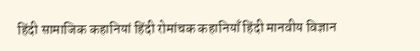हिंदी सामाजिक कहानियां हिंदी रोमांचक कहानियाँ हिंदी मानवीय विज्ञान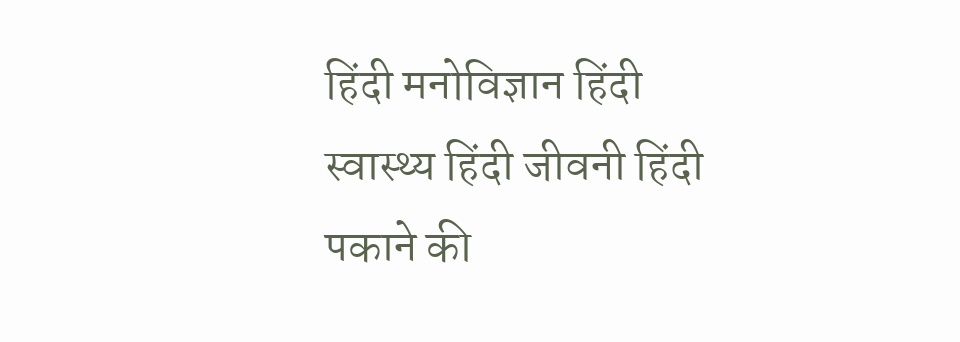हिंदी मनोविज्ञान हिंदी स्वास्थ्य हिंदी जीवनी हिंदी पकाने की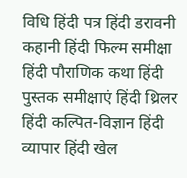विधि हिंदी पत्र हिंदी डरावनी कहानी हिंदी फिल्म समीक्षा हिंदी पौराणिक कथा हिंदी पुस्तक समीक्षाएं हिंदी थ्रिलर हिंदी कल्पित-विज्ञान हिंदी व्यापार हिंदी खेल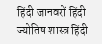हिंदी जानवरों हिंदी ज्योतिष शास्त्र हिंदी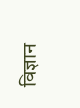विज्ञान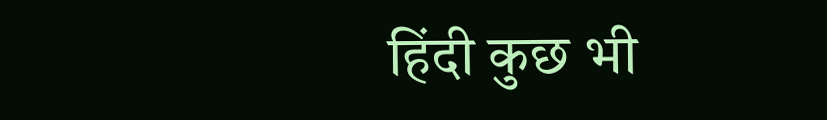हिंदी कुछ भी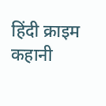हिंदी क्राइम कहानी